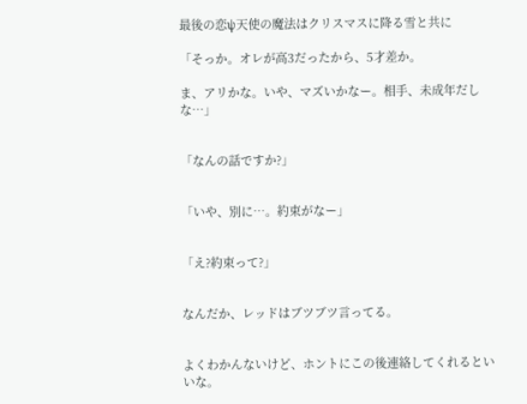最後の恋ψ天使の魔法はクリスマスに降る雪と共に

「そっか。オレが高3だったから、5才差か。

ま、アリかな。いや、マズいかなー。相手、未成年だしな…」


「なんの話ですか?」


「いや、別に…。約束がなー」


「え?約束って?」


なんだか、レッドはブツブツ言ってる。


よくわかんないけど、ホントにこの後連絡してくれるといいな。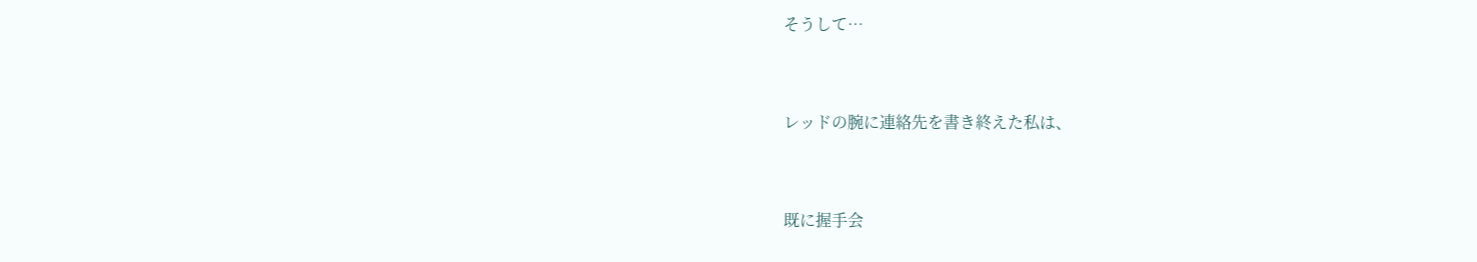そうして…


レッドの腕に連絡先を書き終えた私は、


既に握手会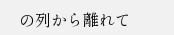の列から離れて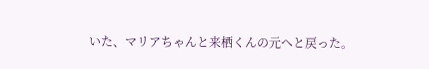いた、マリアちゃんと来栖くんの元へと戻った。